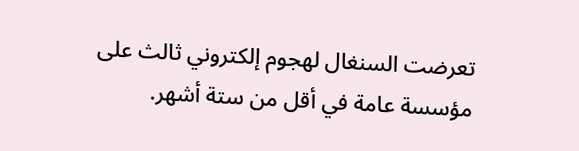تعرضت السنغال لهجوم إلكتروني ثالث على مؤسسة عامة في أقل من ستة أشهر.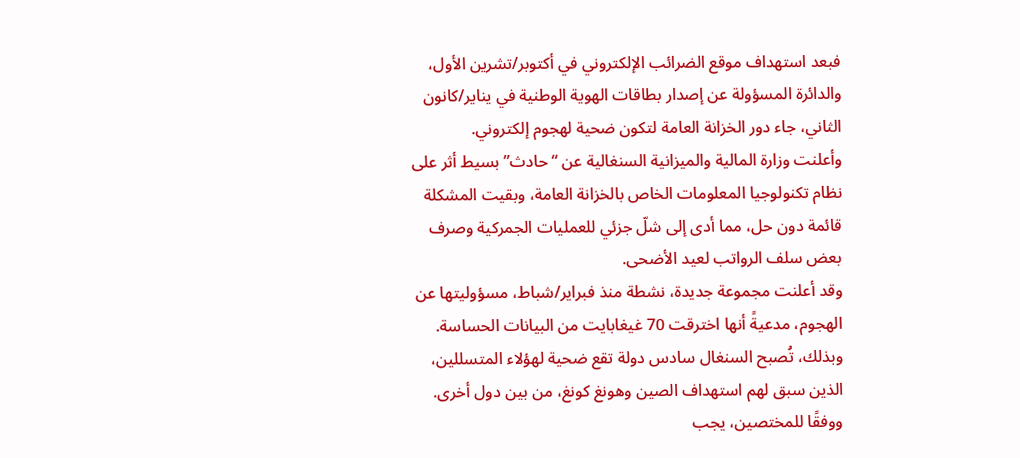فبعد استهداف موقع الضرائب الإلكتروني في أكتوبر/تشرين الأول، والدائرة المسؤولة عن إصدار بطاقات الهوية الوطنية في يناير/كانون الثاني، جاء دور الخزانة العامة لتكون ضحية لهجوم إلكتروني.
وأعلنت وزارة المالية والميزانية السنغالية عن “حادث” بسيط أثر على نظام تكنولوجيا المعلومات الخاص بالخزانة العامة، وبقيت المشكلة قائمة دون حل، مما أدى إلى شلّ جزئي للعمليات الجمركية وصرف بعض سلف الرواتب لعيد الأضحى.
وقد أعلنت مجموعة جديدة، نشطة منذ فبراير/شباط، مسؤوليتها عن الهجوم، مدعيةً أنها اخترقت 70 غيغابايت من البيانات الحساسة. وبذلك، تُصبح السنغال سادس دولة تقع ضحية لهؤلاء المتسللين، الذين سبق لهم استهداف الصين وهونغ كونغ، من بين دول أخرى.
ووفقًا للمختصين، يجب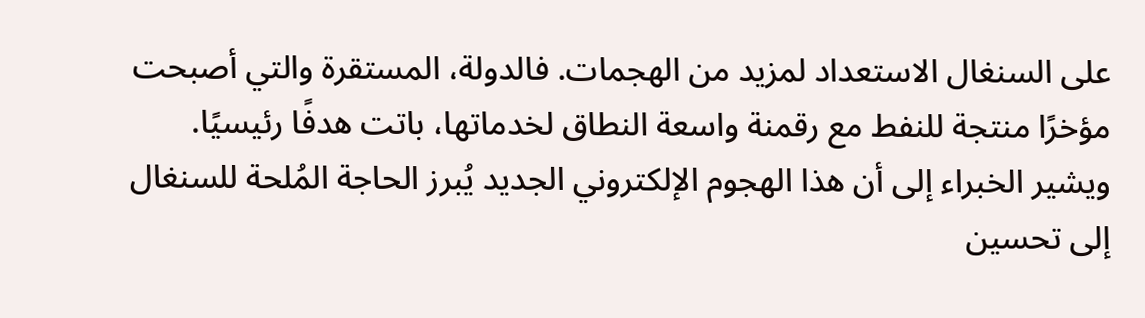على السنغال الاستعداد لمزيد من الهجمات. فالدولة، المستقرة والتي أصبحت مؤخرًا منتجة للنفط مع رقمنة واسعة النطاق لخدماتها، باتت هدفًا رئيسيًا.
ويشير الخبراء إلى أن هذا الهجوم الإلكتروني الجديد يُبرز الحاجة المُلحة للسنغال إلى تحسين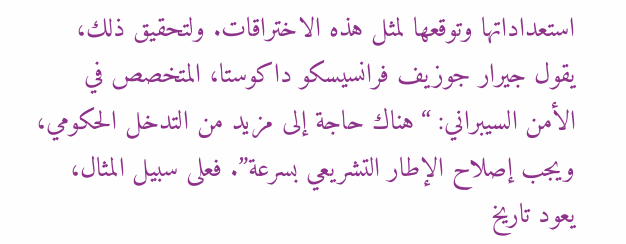استعداداتها وتوقعها لمثل هذه الاختراقات. ولتحقيق ذلك، يقول جيرار جوزيف فرانسيسكو داكوستا، المتخصص في الأمن السيبراني: “هناك حاجة إلى مزيد من التدخل الحكومي، ويجب إصلاح الإطار التشريعي بسرعة”. فعلى سبيل المثال، يعود تاريخ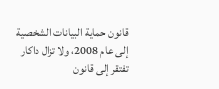قانون حماية البيانات الشخصية إلى عام 2008، ولا تزال داكار تفتقر إلى قانون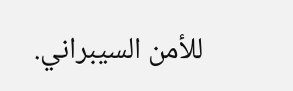للأمن السيبراني.